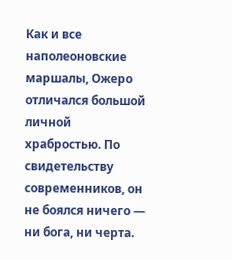Как и все наполеоновские маршалы, Ожеро отличался большой личной храбростью. По свидетельству современников, он не боялся ничего — ни бога, ни черта.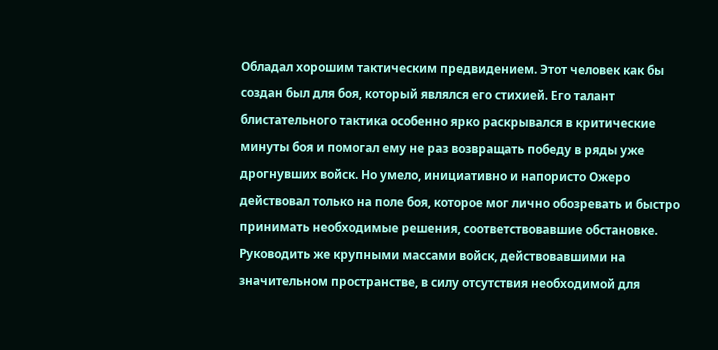Обладал хорошим тактическим предвидением. Этот человек как бы создан был для боя, который являлся его стихией. Его талант блистательного тактика особенно ярко раскрывался в критические минуты боя и помогал ему не раз возвращать победу в ряды уже дрогнувших войск. Но умело, инициативно и напористо Ожеро действовал только на поле боя, которое мог лично обозревать и быстро принимать необходимые решения, соответствовавшие обстановке. Руководить же крупными массами войск, действовавшими на значительном пространстве, в силу отсутствия необходимой для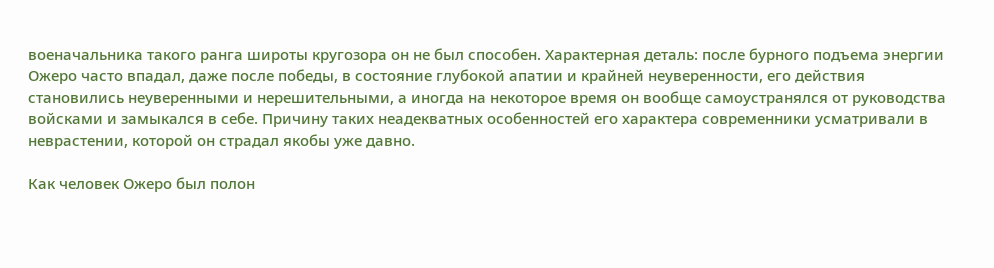военачальника такого ранга широты кругозора он не был способен. Характерная деталь: после бурного подъема энергии Ожеро часто впадал, даже после победы, в состояние глубокой апатии и крайней неуверенности, его действия становились неуверенными и нерешительными, а иногда на некоторое время он вообще самоустранялся от руководства войсками и замыкался в себе. Причину таких неадекватных особенностей его характера современники усматривали в неврастении, которой он страдал якобы уже давно.

Как человек Ожеро был полон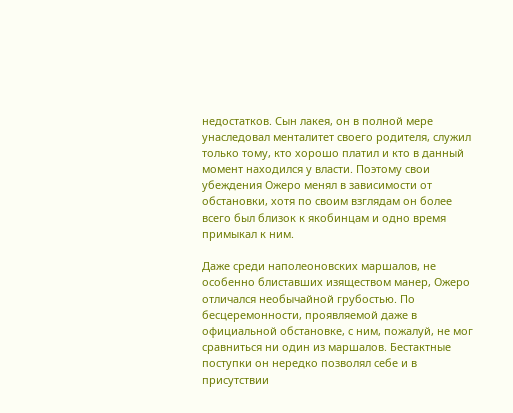недостатков. Сын лакея, он в полной мере унаследовал менталитет своего родителя, служил только тому, кто хорошо платил и кто в данный момент находился у власти. Поэтому свои убеждения Ожеро менял в зависимости от обстановки, хотя по своим взглядам он более всего был близок к якобинцам и одно время примыкал к ним.

Даже среди наполеоновских маршалов, не особенно блиставших изяществом манер, Ожеро отличался необычайной грубостью. По бесцеремонности, проявляемой даже в официальной обстановке, с ним, пожалуй, не мог сравниться ни один из маршалов. Бестактные поступки он нередко позволял себе и в присутствии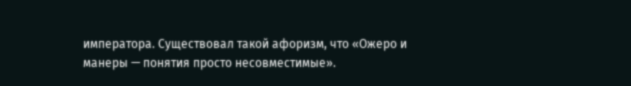императора. Существовал такой афоризм, что «Ожеро и манеры — понятия просто несовместимые».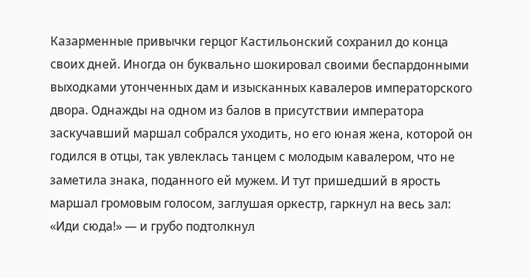Казарменные привычки герцог Кастильонский сохранил до конца своих дней. Иногда он буквально шокировал своими беспардонными выходками утонченных дам и изысканных кавалеров императорского двора. Однажды на одном из балов в присутствии императора заскучавший маршал собрался уходить, но его юная жена, которой он годился в отцы, так увлеклась танцем с молодым кавалером, что не заметила знака, поданного ей мужем. И тут пришедший в ярость маршал громовым голосом, заглушая оркестр, гаркнул на весь зал: «Иди сюда!» — и грубо подтолкнул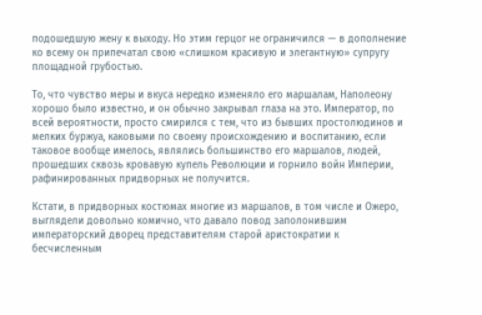подошедшую жену к выходу. Но этим герцог не ограничился — в дополнение ко всему он припечатал свою «слишком красивую и элегантную» супругу площадной грубостью.

То, что чувство меры и вкуса нередко изменяло его маршалам, Наполеону хорошо было известно, и он обычно закрывал глаза на это. Император, по всей вероятности, просто смирился с тем, что из бывших простолюдинов и мелких буржуа, каковыми по своему происхождению и воспитанию, если таковое вообще имелось, являлись большинство его маршалов, людей, прошедших сквозь кровавую купель Революции и горнило войн Империи, рафинированных придворных не получится.

Кстати, в придворных костюмах многие из маршалов, в том числе и Ожеро, выглядели довольно комично, что давало повод заполонившим императорский дворец представителям старой аристократии к бесчисленным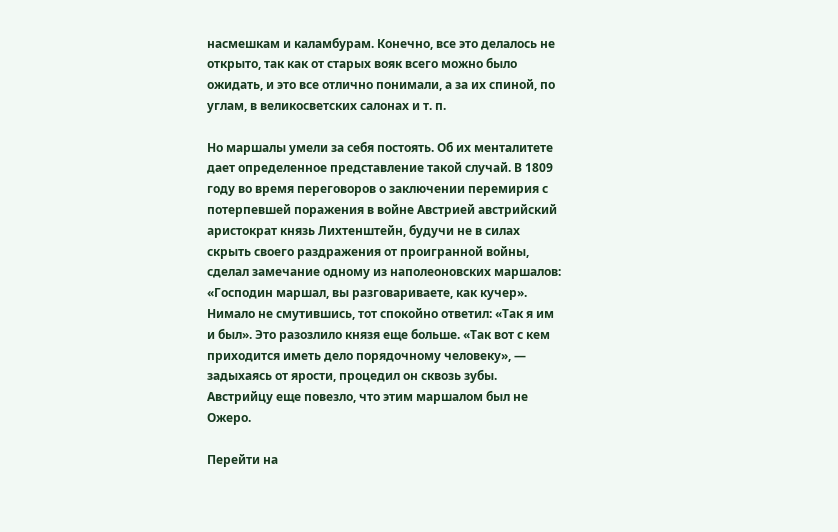насмешкам и каламбурам. Конечно, все это делалось не открыто, так как от старых вояк всего можно было ожидать, и это все отлично понимали, а за их спиной, по углам, в великосветских салонах и т. п.

Но маршалы умели за себя постоять. Об их менталитете дает определенное представление такой случай. В 1809 году во время переговоров о заключении перемирия с потерпевшей поражения в войне Австрией австрийский аристократ князь Лихтенштейн, будучи не в силах скрыть своего раздражения от проигранной войны, сделал замечание одному из наполеоновских маршалов: «Господин маршал, вы разговариваете, как кучер». Нимало не смутившись, тот спокойно ответил: «Так я им и был». Это разозлило князя еще больше. «Так вот с кем приходится иметь дело порядочному человеку», — задыхаясь от ярости, процедил он сквозь зубы. Австрийцу еще повезло, что этим маршалом был не Ожеро.

Перейти на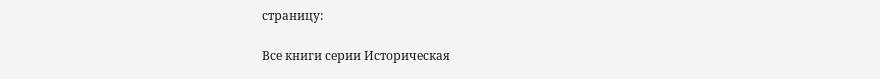страницу:

Все книги серии Историческая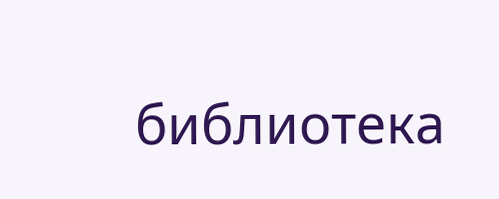библиотека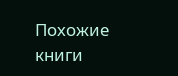Похожие книги